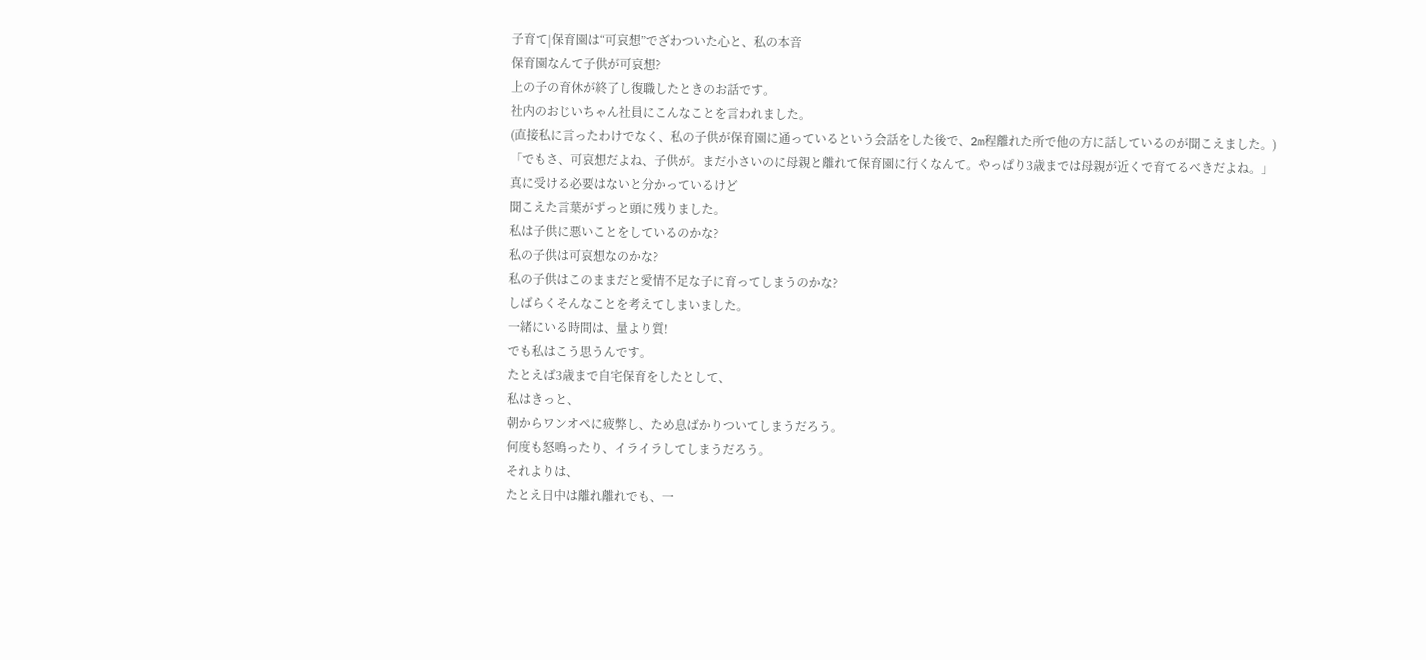子育て|保育園は“可哀想”でざわついた心と、私の本音
保育園なんて子供が可哀想?
上の子の育休が終了し復職したときのお話です。
社内のおじいちゃん社員にこんなことを言われました。
(直接私に言ったわけでなく、私の子供が保育園に通っているという会話をした後で、2m程離れた所で他の方に話しているのが聞こえました。)
「でもさ、可哀想だよね、子供が。まだ小さいのに母親と離れて保育園に行くなんて。やっぱり3歳までは母親が近くで育てるべきだよね。」
真に受ける必要はないと分かっているけど
聞こえた言葉がずっと頭に残りました。
私は子供に悪いことをしているのかな?
私の子供は可哀想なのかな?
私の子供はこのままだと愛情不足な子に育ってしまうのかな?
しばらくそんなことを考えてしまいました。
一緒にいる時間は、量より質!
でも私はこう思うんです。
たとえば3歳まで自宅保育をしたとして、
私はきっと、
朝からワンオペに疲弊し、ため息ばかりついてしまうだろう。
何度も怒鳴ったり、イライラしてしまうだろう。
それよりは、
たとえ日中は離れ離れでも、一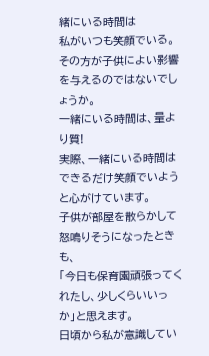緒にいる時間は
私がいつも笑顔でいる。
その方が子供によい影響を与えるのではないでしょうか。
一緒にいる時間は、量より質!
実際、一緒にいる時間はできるだけ笑顔でいようと心がけています。
子供が部屋を散らかして怒鳴りそうになったときも、
「今日も保育園頑張ってくれたし、少しくらいいっか」と思えます。
日頃から私が意識してい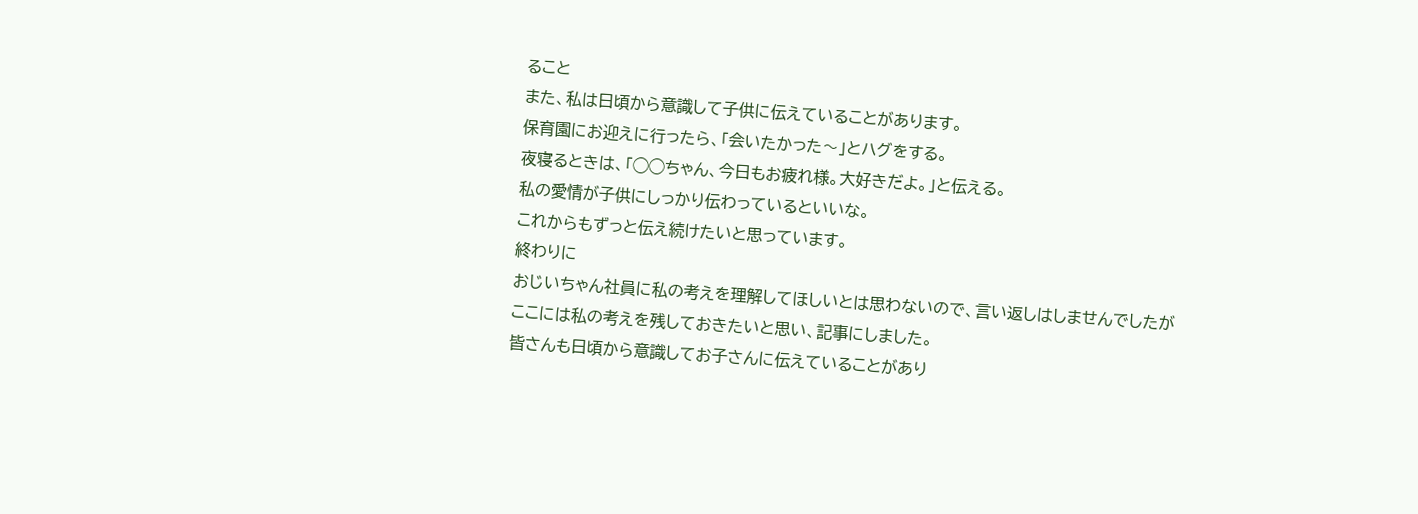ること
また、私は日頃から意識して子供に伝えていることがあります。
保育園にお迎えに行ったら、「会いたかった〜」とハグをする。
夜寝るときは、「◯◯ちゃん、今日もお疲れ様。大好きだよ。」と伝える。
私の愛情が子供にしっかり伝わっているといいな。
これからもずっと伝え続けたいと思っています。
終わりに
おじいちゃん社員に私の考えを理解してほしいとは思わないので、言い返しはしませんでしたが
ここには私の考えを残しておきたいと思い、記事にしました。
皆さんも日頃から意識してお子さんに伝えていることがあり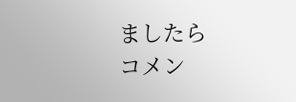ましたら
コメン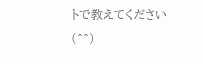トで教えてください(^^)